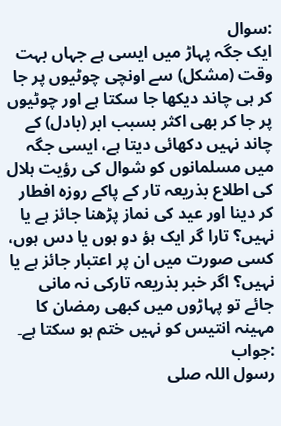:سوال
ایک جگہ پہاڑ میں ایسی ہے جہاں بہت وقت (مشکل) سے اونچی چوٹیوں پر جا کر ہی چاند دیکھا جا سکتا ہے اور چوٹیوں پر جا کر بھی اکثر بسبب ابر (بادل) کے چاند نہیں دکھائی دیتا ہے، ایسی جگہ میں مسلمانوں کو شوال کی رؤیت ہلال کی اطلاع بذریعہ تار کے پاکے روزہ افطار کر دینا اور عید کی نماز پڑھنا جائز ہے یا نہیں؟ تارا گر ایک ہؤ دو ہوں یا دس ہوں، کسی صورت میں ان پر اعتبار جائز ہے یا نہیں؟ اگر خبر بذریعہ تارکی نہ مانی جائے تو پہاڑوں میں کبھی رمضان کا مہینہ انتیس کو نہیں ختم ہو سکتا ہے۔
:جواب
رسول اللہ صلی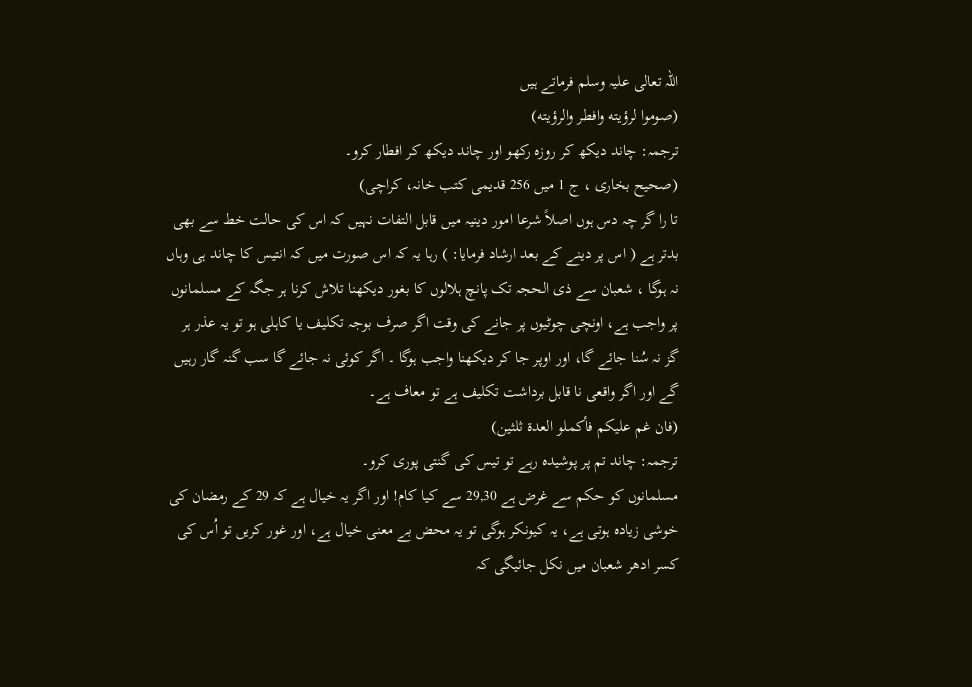اللہ تعالی علیہ وسلم فرماتے ہیں
(صوموا لرؤيته وافطر والرؤيته)
ترجمہ: چاند دیکھ کر روزه رکھو اور چاند دیکھ کر افطار کرو۔
(صحیح بخاری ، ج 1 میں 256 قدیمی کتب خانہ، کراچی)
تا را گر چہ دس ہوں اصلاً شرعا امور دینیہ میں قابل التفات نہیں کہ اس کی حالت خط سے بھی بدتر ہے ( اس پر دینے کے بعد ارشاد فرمایا: ) رہا یہ کہ اس صورت میں کہ انتیس کا چاند ہی وہاں نہ ہوگا ، شعبان سے ذی الحجہ تک پانچ ہلالوں کا بغور دیکھنا تلاش کرنا ہر جگہ کے مسلمانوں پر واجب ہے، اونچی چوٹیوں پر جانے کی وقت اگر صرف بوجہ تکلیف یا کاہلی ہو تو یہ عذر ہر گز نہ سُنا جائے گا، اور اوپر جا کر دیکھنا واجب ہوگا ۔ اگر کوئی نہ جائے گا سب گنہ گار رہیں گے اور اگر واقعی نا قابل برداشت تکلیف ہے تو معاف ہے۔
(فان غم عليكم فأكملو العدة ثلثين)
ترجمہ: چاند تم پر پوشیدہ رہے تو تیس کی گنتی پوری کرو۔
مسلمانوں کو حکم سے غرض ہے 29,30 سے کیا کام! اور اگر یہ خیال ہے کہ 29 کے رمضان کی خوشی زیادہ ہوتی ہے، یہ کیونکر ہوگی تو یہ محض بے معنی خیال ہے، اور غور کریں تو اُس کی کسر ادھر شعبان میں نکل جائیگی کہ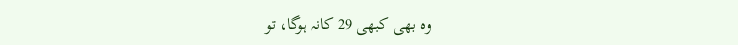وہ بھی کبھی 29 کانہ ہوگا، تو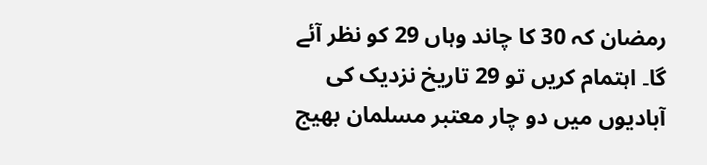رمضان کہ 30 کا چاند وہاں 29 کو نظر آئے گا۔ اہتمام کریں تو 29 تاریخ نزدیک کی آبادیوں میں دو چار معتبر مسلمان بھیج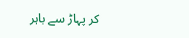کر پہاڑ سے باہر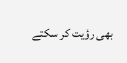بھی رؤیت کر سکتے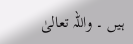ہیں ۔ واللہ تعالیٰ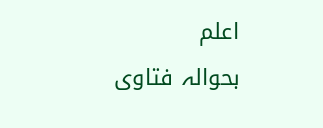اعلم
بحوالہ فتاوی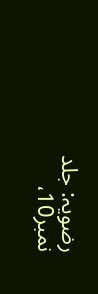رضویہ: جلد نمبر10،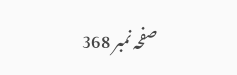صفحہ نمبر 368